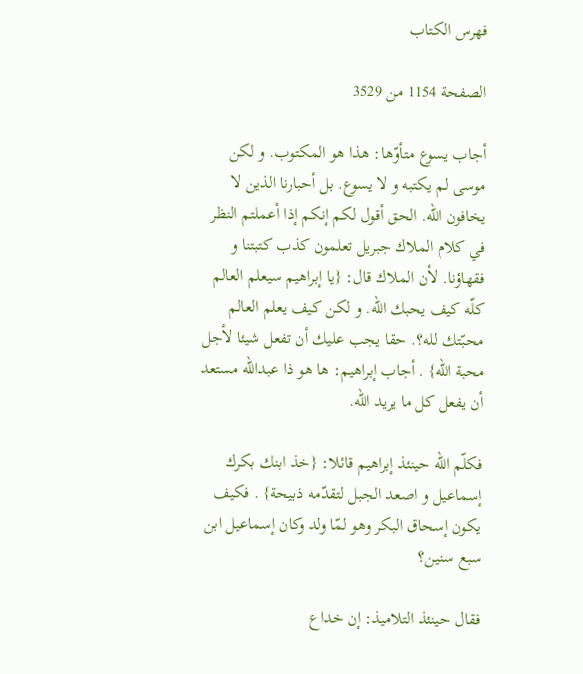فهرس الكتاب

الصفحة 1154 من 3529

أجاب يسوع متأوّها: هذا هو المكتوب. و لكن موسى لم يكتبه و لا يسوع. بل أحبارنا الذين لا يخافون الله. الحق أقول لكم إنكم إذا أعملتم النظر في كلام الملاك جبريل تعلمون كذب كتبتنا و فقهاؤنا. لأن الملاك قال: {يا إبراهيم سيعلم العالم كلّه كيف يحبك الله. و لكن كيف يعلم العالم محبّتك لله؟. حقا يجب عليك أن تفعل شيئا لأجل محبة الله} . أجاب إبراهيم: ها هو ذا عبدالله مستعد أن يفعل كل ما يريد الله.

فكلّم الله حينئذ إبراهيم قائلا: {خذ ابنك بكرك إسماعيل و اصعد الجبل لتقدّمه ذبيحة} . فكيف يكون إسحاق البكر وهو لمّا ولد وكان إسماعيل ابن سبع سنين؟

فقال حينئذ التلاميذ: إن خداع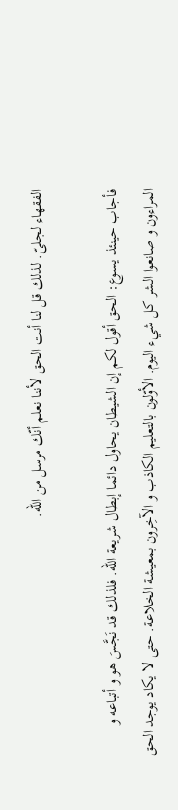الفقهاء لجلىّ. لذلك قل لنا أنت الحق لأننا نعلم أنّك مرسل من الله.

فأجاب حينئذ يسوع: الحق أقول لكم إن الشيطان يحاول دائما إبطال شريعة الله. فلذلك قد نَجَّسَ هو و أتباعه و المراءون و صانعوا الشر كل شيء اليوم. الأوّلون بالتعليم الكاذب و الآخِرون بمعيشة الخلاعة. حتى لا يكاد يوجد الحق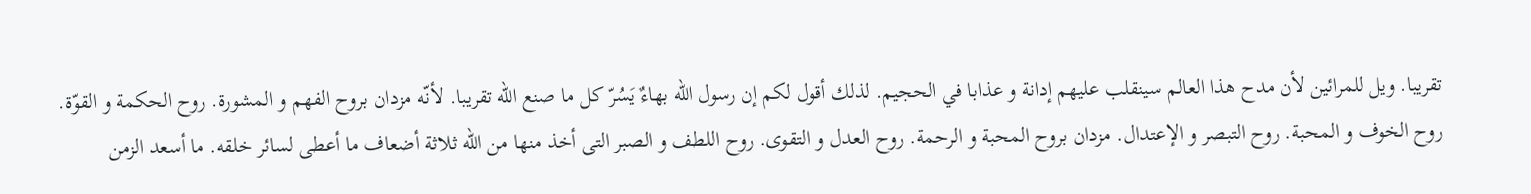تقريبا. ويل للمرائين لأن مدح هذا العالم سينقلب عليهم إدانة و عذابا في الحجيم. لذلك أقول لكم إن رسول الله بهاءٌ يَسُرّ كل ما صنع الله تقريبا. لأنّه مزدان بروح الفهم و المشورة. روح الحكمة و القوّة. روح الخوف و المحبة. روح التبصر و الإعتدال. مزدان بروح المحبة و الرحمة. روح العدل و التقوى. روح اللطف و الصبر التى أخذ منها من الله ثلاثة أضعاف ما أعطى لسائر خلقه. ما أسعد الزمن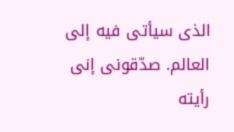الذى سيأتى فيه إلى العالم. صدّقونى إنى رأيته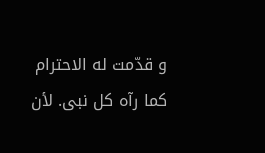و قدّمت له الاحترام كما رآه كل نبى. لأن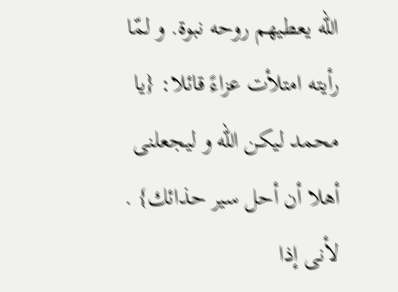الله يعطيهم روحه نبوة. و لمّا رأيته امتلأت عزاءً قائلا: {يا محمد ليكن الله و ليجعلنى أهلا أن أحل سير حذائك} . لأنى إذا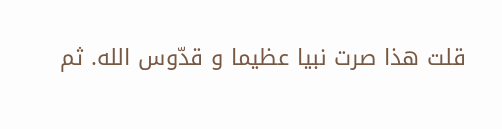قلت هذا صرت نبيا عظيما و قدّوس الله. ثم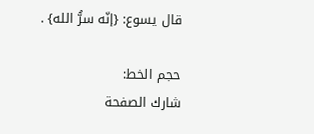قال يسوع: {إنّه سرُّ الله} .

حجم الخط:
شارك الصفحة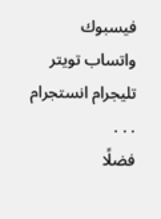فيسبوك واتساب تويتر تليجرام انستجرام
. . .
فضلًا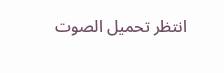انتظر تحميل الصوت